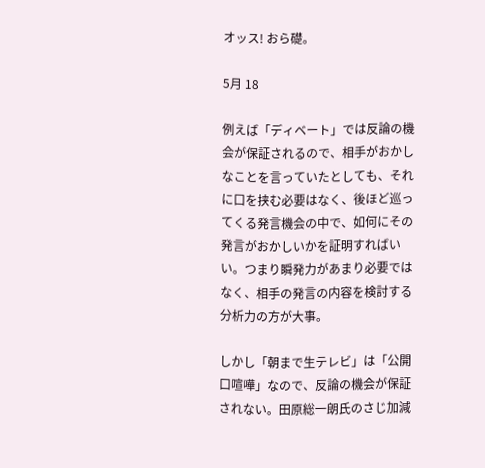オッス! おら礎。

5月 18

例えば「ディベート」では反論の機会が保証されるので、相手がおかしなことを言っていたとしても、それに口を挟む必要はなく、後ほど巡ってくる発言機会の中で、如何にその発言がおかしいかを証明すればいい。つまり瞬発力があまり必要ではなく、相手の発言の内容を検討する分析力の方が大事。

しかし「朝まで生テレビ」は「公開口喧嘩」なので、反論の機会が保証されない。田原総一朗氏のさじ加減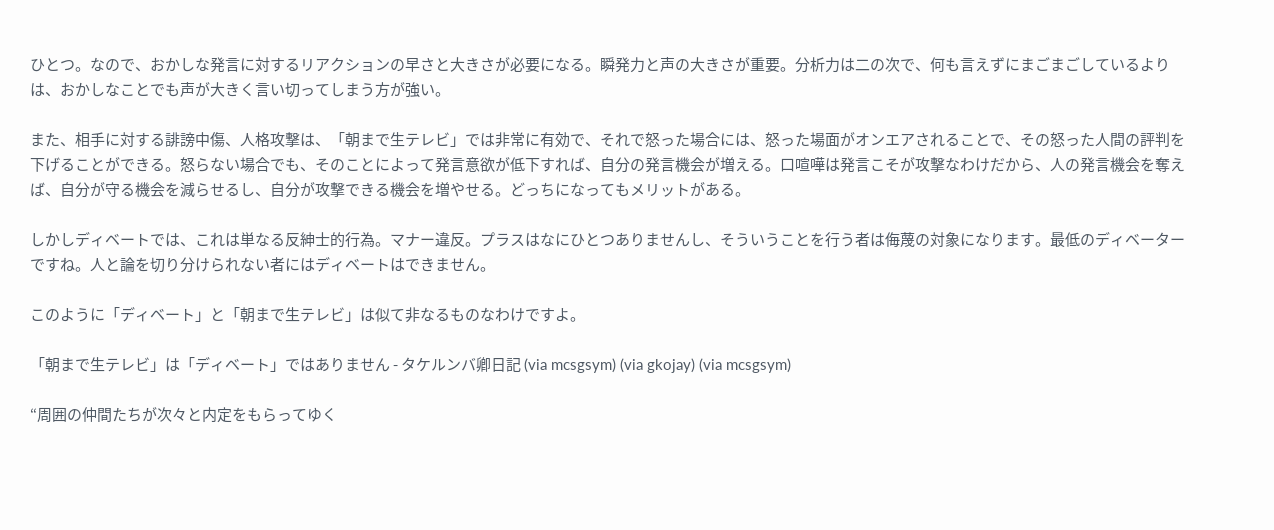ひとつ。なので、おかしな発言に対するリアクションの早さと大きさが必要になる。瞬発力と声の大きさが重要。分析力は二の次で、何も言えずにまごまごしているよりは、おかしなことでも声が大きく言い切ってしまう方が強い。

また、相手に対する誹謗中傷、人格攻撃は、「朝まで生テレビ」では非常に有効で、それで怒った場合には、怒った場面がオンエアされることで、その怒った人間の評判を下げることができる。怒らない場合でも、そのことによって発言意欲が低下すれば、自分の発言機会が増える。口喧嘩は発言こそが攻撃なわけだから、人の発言機会を奪えば、自分が守る機会を減らせるし、自分が攻撃できる機会を増やせる。どっちになってもメリットがある。

しかしディベートでは、これは単なる反紳士的行為。マナー違反。プラスはなにひとつありませんし、そういうことを行う者は侮蔑の対象になります。最低のディベーターですね。人と論を切り分けられない者にはディベートはできません。

このように「ディベート」と「朝まで生テレビ」は似て非なるものなわけですよ。

「朝まで生テレビ」は「ディベート」ではありません - タケルンバ卿日記 (via mcsgsym) (via gkojay) (via mcsgsym)

“周囲の仲間たちが次々と内定をもらってゆく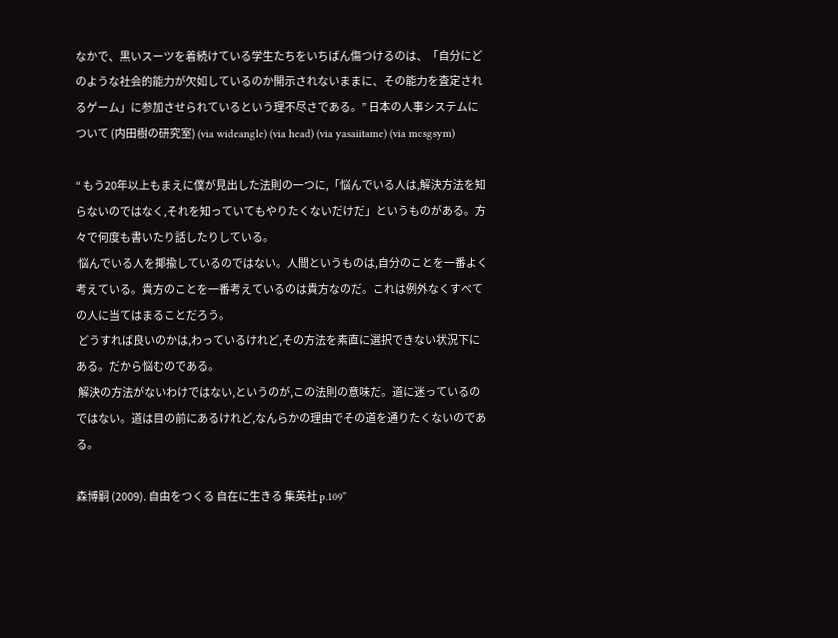なかで、黒いスーツを着続けている学生たちをいちばん傷つけるのは、「自分にどのような社会的能力が欠如しているのか開示されないままに、その能力を査定されるゲーム」に参加させられているという理不尽さである。” 日本の人事システムについて (内田樹の研究室) (via wideangle) (via head) (via yasaiitame) (via mcsgsym)

“ もう20年以上もまえに僕が見出した法則の一つに,「悩んでいる人は,解決方法を知らないのではなく,それを知っていてもやりたくないだけだ」というものがある。方々で何度も書いたり話したりしている。
 悩んでいる人を揶揄しているのではない。人間というものは,自分のことを一番よく考えている。貴方のことを一番考えているのは貴方なのだ。これは例外なくすべての人に当てはまることだろう。
 どうすれば良いのかは,わっているけれど,その方法を素直に選択できない状況下にある。だから悩むのである。
 解決の方法がないわけではない,というのが,この法則の意味だ。道に迷っているのではない。道は目の前にあるけれど,なんらかの理由でその道を通りたくないのである。

森博嗣 (2009). 自由をつくる 自在に生きる 集英社 p.109”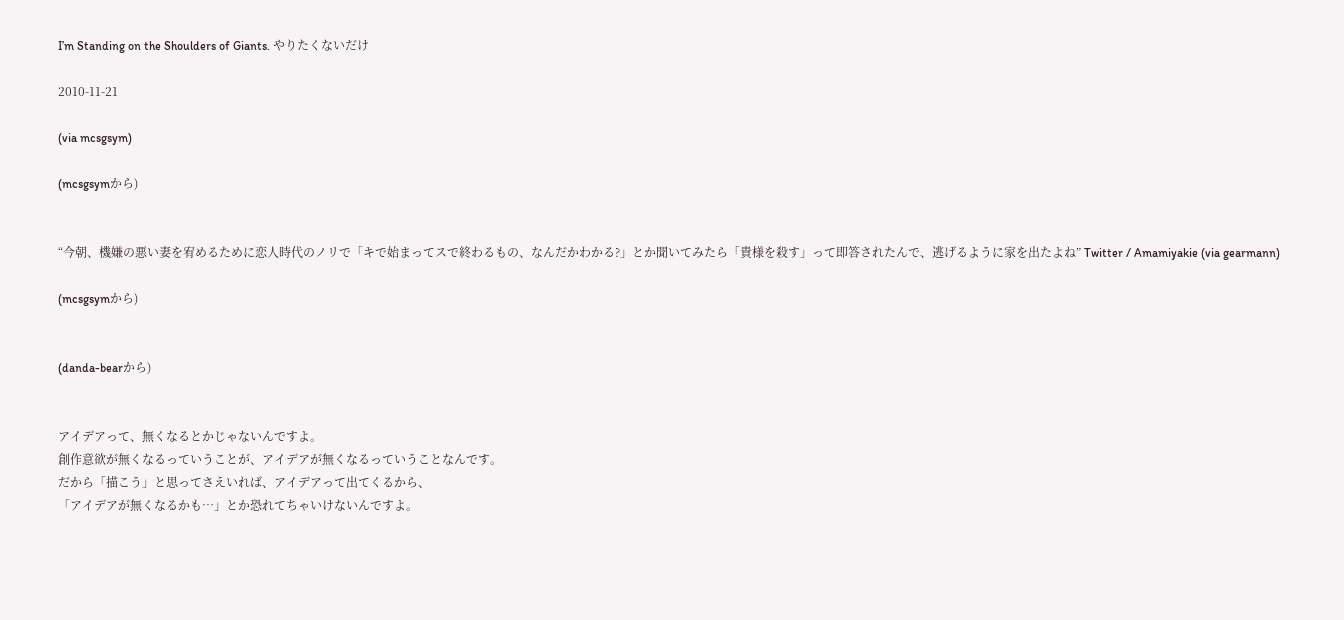I’m Standing on the Shoulders of Giants. やりたくないだけ

2010-11-21

(via mcsgsym)

(mcsgsymから)


“今朝、機嫌の悪い妻を宥めるために恋人時代のノリで「キで始まってスで終わるもの、なんだかわかる?」とか聞いてみたら「貴様を殺す」って即答されたんで、逃げるように家を出たよね” Twitter / Amamiyakie (via gearmann)

(mcsgsymから)


(danda-bearから)


アイデアって、無くなるとかじゃないんですよ。
創作意欲が無くなるっていうことが、アイデアが無くなるっていうことなんです。
だから「描こう」と思ってさえいれば、アイデアって出てくるから、
「アイデアが無くなるかも…」とか恐れてちゃいけないんですよ。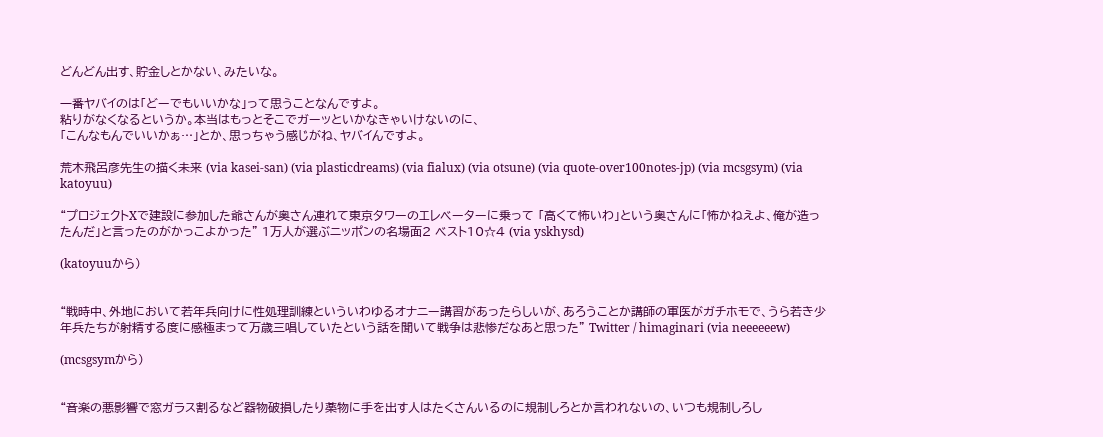どんどん出す、貯金しとかない、みたいな。

一番ヤバイのは「どーでもいいかな」って思うことなんですよ。
粘りがなくなるというか。本当はもっとそこでガーッといかなきゃいけないのに、
「こんなもんでいいかぁ…」とか、思っちゃう感じがね、ヤバイんですよ。

荒木飛呂彦先生の描く未来 (via kasei-san) (via plasticdreams) (via fialux) (via otsune) (via quote-over100notes-jp) (via mcsgsym) (via katoyuu)

“プロジェクトXで建設に参加した爺さんが奥さん連れて東京タワーのエレベーターに乗って 「高くて怖いわ」という奥さんに「怖かねえよ、俺が造ったんだ」と言ったのがかっこよかった” 1万人が選ぶニッポンの名場面2 ベスト10☆4 (via yskhysd)

(katoyuuから)


“戦時中、外地において若年兵向けに性処理訓練といういわゆるオナニー講習があったらしいが、あろうことか講師の軍医がガチホモで、うら若き少年兵たちが射精する度に感極まって万歳三唱していたという話を聞いて戦争は悲惨だなあと思った” Twitter / himaginari (via neeeeeew)

(mcsgsymから)


“音楽の悪影響で窓ガラス割るなど器物破損したり薬物に手を出す人はたくさんいるのに規制しろとか言われないの、いつも規制しろし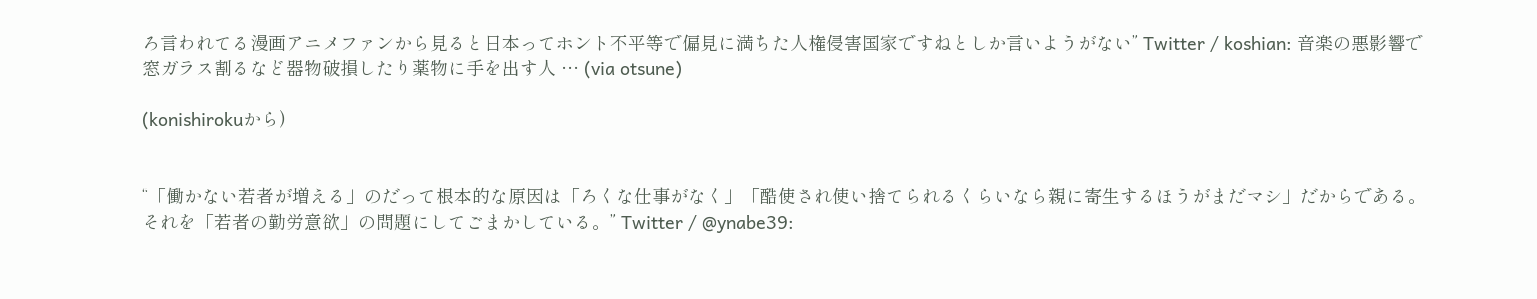ろ言われてる漫画アニメファンから見ると日本ってホント不平等で偏見に満ちた人権侵害国家ですねとしか言いようがない” Twitter / koshian: 音楽の悪影響で窓ガラス割るなど器物破損したり薬物に手を出す人 … (via otsune)

(konishirokuから)


“「働かない若者が増える」のだって根本的な原因は「ろくな仕事がなく」「酷使され使い捨てられるくらいなら親に寄生するほうがまだマシ」だからである。それを「若者の勤労意欲」の問題にしてごまかしている。” Twitter / @ynabe39: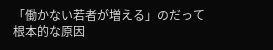「働かない若者が増える」のだって根本的な原因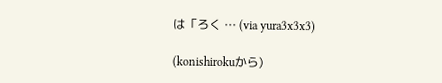は「ろく … (via yura3x3x3)

(konishirokuから)